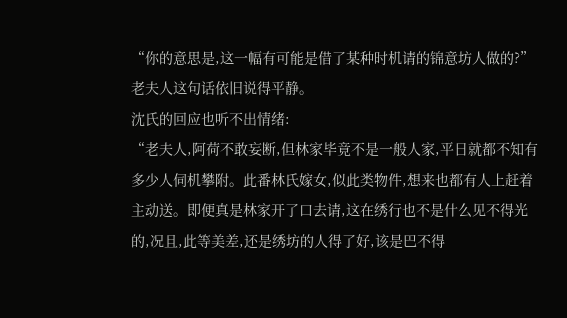“你的意思是,这一幅有可能是借了某种时机请的锦意坊人做的?”
老夫人这句话依旧说得平静。
沈氏的回应也听不出情绪:
“老夫人,阿荷不敢妄断,但林家毕竟不是一般人家,平日就都不知有多少人伺机攀附。此番林氏嫁女,似此类物件,想来也都有人上赶着主动送。即便真是林家开了口去请,这在绣行也不是什么见不得光的,况且,此等美差,还是绣坊的人得了好,该是巴不得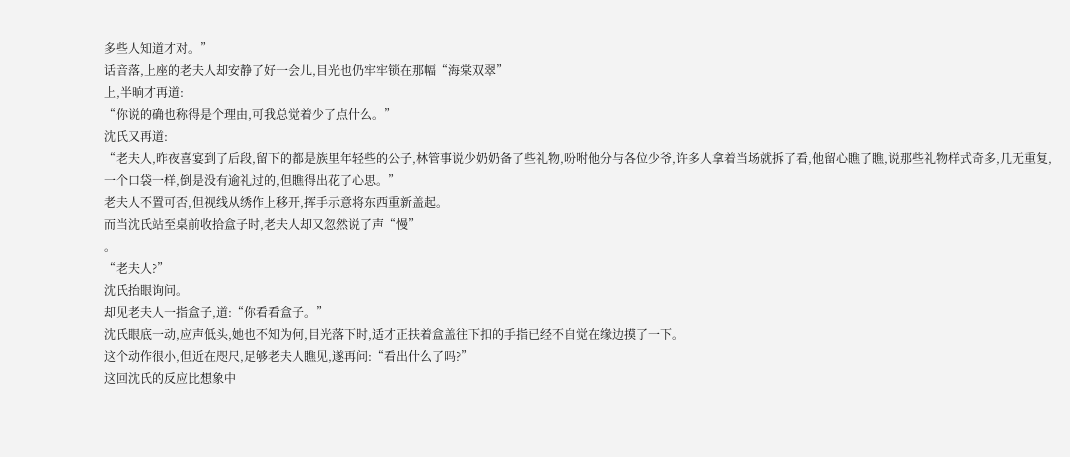多些人知道才对。”
话音落,上座的老夫人却安静了好一会儿,目光也仍牢牢锁在那幅“海棠双翠”
上,半晌才再道:
“你说的确也称得是个理由,可我总觉着少了点什么。”
沈氏又再道:
“老夫人,昨夜喜宴到了后段,留下的都是族里年轻些的公子,林管事说少奶奶备了些礼物,吩咐他分与各位少爷,许多人拿着当场就拆了看,他留心瞧了瞧,说那些礼物样式奇多,几无重复,一个口袋一样,倒是没有逾礼过的,但瞧得出花了心思。”
老夫人不置可否,但视线从绣作上移开,挥手示意将东西重新盖起。
而当沈氏站至桌前收拾盒子时,老夫人却又忽然说了声“慢”
。
“老夫人?”
沈氏抬眼询问。
却见老夫人一指盒子,道:“你看看盒子。”
沈氏眼底一动,应声低头,她也不知为何,目光落下时,适才正扶着盒盖往下扣的手指已经不自觉在缘边摸了一下。
这个动作很小,但近在咫尺,足够老夫人瞧见,遂再问:“看出什么了吗?”
这回沈氏的反应比想象中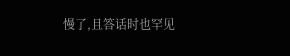慢了,且答话时也罕见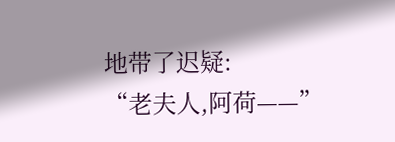地带了迟疑:
“老夫人,阿荷——”